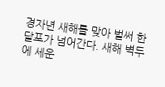경자년 새해를 맞아 벌써 한 달포가 넘어간다. 새해 벽두에 세운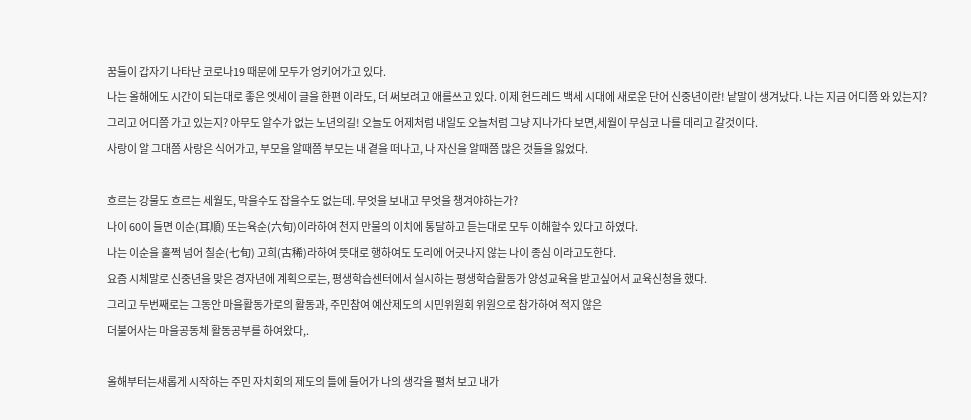꿈들이 갑자기 나타난 코로나19 때문에 모두가 엉키어가고 있다.
나는 올해에도 시간이 되는대로 좋은 엣세이 글을 한편 이라도, 더 써보려고 애를쓰고 있다. 이제 헌드레드 백세 시대에 새로운 단어 신중년이란! 낱말이 생겨났다. 나는 지금 어디쯤 와 있는지?
그리고 어디쯤 가고 있는지? 아무도 알수가 없는 노년의길! 오늘도 어제처럼 내일도 오늘처럼 그냥 지나가다 보면,세월이 무심코 나를 데리고 갈것이다.
사랑이 알 그대쯤 사랑은 식어가고, 부모을 알때쯤 부모는 내 곁을 떠나고, 나 자신을 알때쯤 많은 것들을 잃었다.

흐르는 강물도 흐르는 세월도, 막을수도 잡을수도 없는데. 무엇을 보내고 무엇을 챙겨야하는가?
나이 60이 들면 이순(耳順) 또는육순(六旬)이라하여 천지 만물의 이치에 통달하고 듣는대로 모두 이해할수 있다고 하였다.
나는 이순을 훌쩍 넘어 칠순(七旬) 고희(古稀)라하여 뜻대로 행하여도 도리에 어긋나지 않는 나이 종심 이라고도한다.
요즘 시체말로 신중년을 맞은 경자년에 계획으로는, 평생학습센터에서 실시하는 평생학습활동가 양성교육을 받고싶어서 교육신청을 했다.
그리고 두번째로는 그동안 마을활동가로의 활동과, 주민참여 예산제도의 시민위원회 위원으로 참가하여 적지 않은
더불어사는 마을공동체 활동공부를 하여왔다,.

올해부터는새롭게 시작하는 주민 자치회의 제도의 틀에 들어가 나의 생각을 펼처 보고 내가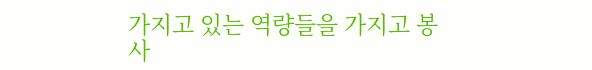가지고 있는 역량들을 가지고 봉사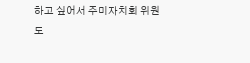하고 싶어서 주미자치회 위원도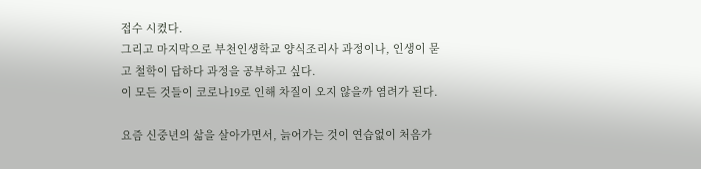접수 시켰다.
그리고 마지막으로 부천인생학교 양식조리사 과정이나, 인생이 묻고 철학이 답하다 과정을 공부하고 싶다.
이 모든 것들이 코로나19로 인해 차질이 오지 않을까 염려가 된다.

요즘 신중년의 삶을 살아가면서, 늙어가는 것이 연습없이 처음가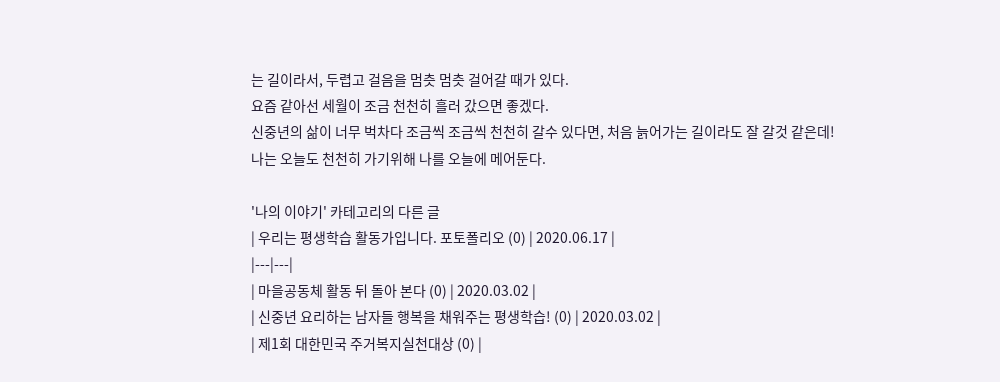는 길이라서, 두렵고 걸음을 멈츳 멈츳 걸어갈 때가 있다.
요즘 같아선 세월이 조금 천천히 흘러 갔으면 좋겠다.
신중년의 삶이 너무 벅차다 조금씩 조금씩 천천히 갈수 있다면, 처음 늙어가는 길이라도 잘 갈것 같은데!
나는 오늘도 천천히 가기위해 나를 오늘에 메어둔다.

'나의 이야기' 카테고리의 다른 글
| 우리는 평생학습 활동가입니다. 포토폴리오 (0) | 2020.06.17 |
|---|---|
| 마을공동체 활동 뒤 돌아 본다 (0) | 2020.03.02 |
| 신중년 요리하는 남자들 행복을 채워주는 평생학습! (0) | 2020.03.02 |
| 제1회 대한민국 주거복지실천대상 (0) |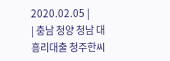2020.02.05 |
| 충남 청양 청남 대흥리대출 청주한씨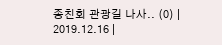종친회 관광길 나사.. (0) | 2019.12.16 |